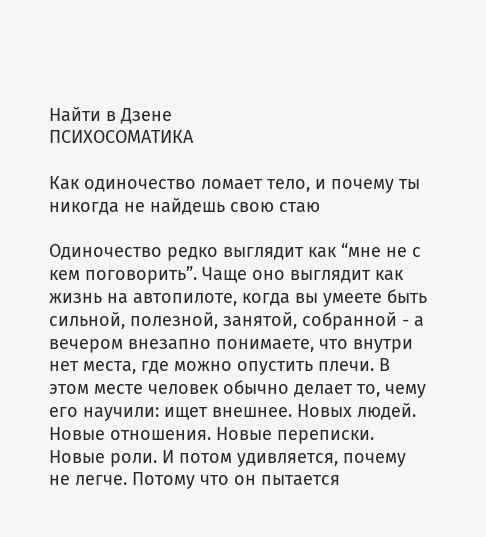Найти в Дзене
ПСИХОСОМАТИКА

Как одиночество ломает тело, и почему ты никогда не найдешь свою стаю

Одиночество редко выглядит как “мне не с кем поговорить”. Чаще оно выглядит как жизнь на автопилоте, когда вы умеете быть сильной, полезной, занятой, собранной - а вечером внезапно понимаете, что внутри нет места, где можно опустить плечи. В этом месте человек обычно делает то, чему его научили: ищет внешнее. Новых людей. Новые отношения. Новые переписки. Новые роли. И потом удивляется, почему не легче. Потому что он пытается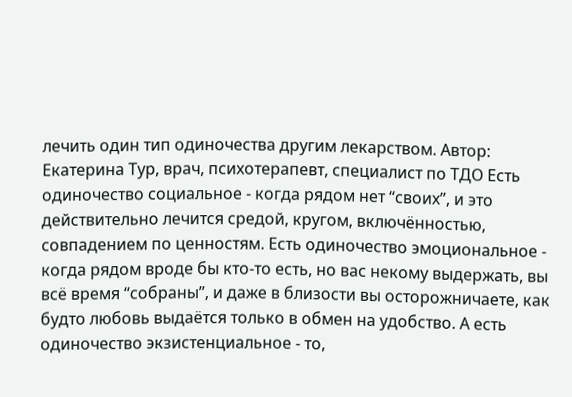лечить один тип одиночества другим лекарством. Автор: Екатерина Тур, врач, психотерапевт, специалист по ТДО Есть одиночество социальное - когда рядом нет “своих”, и это действительно лечится средой, кругом, включённостью, совпадением по ценностям. Есть одиночество эмоциональное - когда рядом вроде бы кто-то есть, но вас некому выдержать, вы всё время “собраны”, и даже в близости вы осторожничаете, как будто любовь выдаётся только в обмен на удобство. А есть одиночество экзистенциальное - то,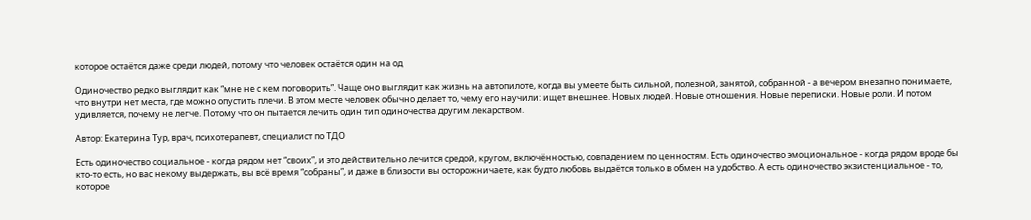которое остаётся даже среди людей, потому что человек остаётся один на од

Одиночество редко выглядит как “мне не с кем поговорить”. Чаще оно выглядит как жизнь на автопилоте, когда вы умеете быть сильной, полезной, занятой, собранной - а вечером внезапно понимаете, что внутри нет места, где можно опустить плечи. В этом месте человек обычно делает то, чему его научили: ищет внешнее. Новых людей. Новые отношения. Новые переписки. Новые роли. И потом удивляется, почему не легче. Потому что он пытается лечить один тип одиночества другим лекарством.

Автор: Екатерина Тур, врач, психотерапевт, специалист по ТДО

Есть одиночество социальное - когда рядом нет “своих”, и это действительно лечится средой, кругом, включённостью, совпадением по ценностям. Есть одиночество эмоциональное - когда рядом вроде бы кто-то есть, но вас некому выдержать, вы всё время “собраны”, и даже в близости вы осторожничаете, как будто любовь выдаётся только в обмен на удобство. А есть одиночество экзистенциальное - то, которое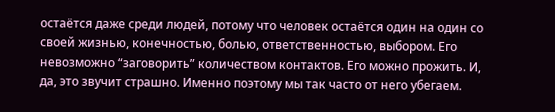остаётся даже среди людей, потому что человек остаётся один на один со своей жизнью, конечностью, болью, ответственностью, выбором. Его невозможно “заговорить” количеством контактов. Его можно прожить. И, да, это звучит страшно. Именно поэтому мы так часто от него убегаем.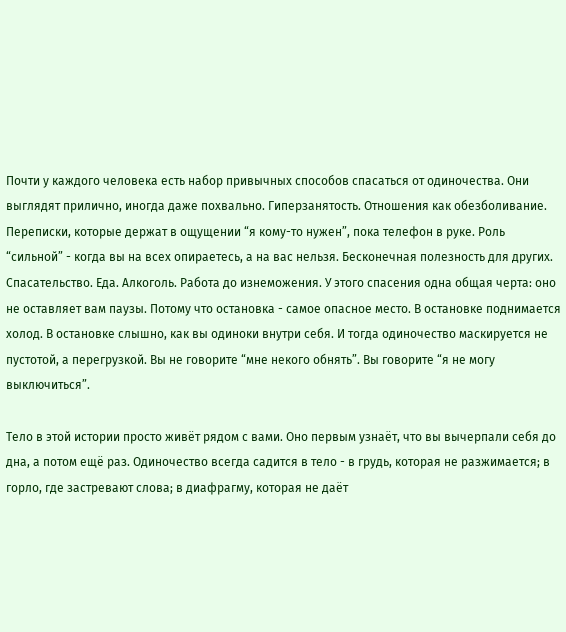Почти у каждого человека есть набор привычных способов спасаться от одиночества. Они выглядят прилично, иногда даже похвально. Гиперзанятость. Отношения как обезболивание. Переписки, которые держат в ощущении “я кому-то нужен”, пока телефон в руке. Роль “сильной” - когда вы на всех опираетесь, а на вас нельзя. Бесконечная полезность для других. Спасательство. Еда. Алкоголь. Работа до изнеможения. У этого спасения одна общая черта: оно не оставляет вам паузы. Потому что остановка - самое опасное место. В остановке поднимается холод. В остановке слышно, как вы одиноки внутри себя. И тогда одиночество маскируется не пустотой, а перегрузкой. Вы не говорите “мне некого обнять”. Вы говорите “я не могу выключиться”.

Тело в этой истории просто живёт рядом с вами. Оно первым узнаёт, что вы вычерпали себя до дна, а потом ещё раз. Одиночество всегда садится в тело - в грудь, которая не разжимается; в горло, где застревают слова; в диафрагму, которая не даёт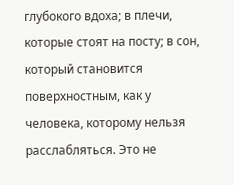глубокого вдоха; в плечи, которые стоят на посту; в сон, который становится поверхностным, как у человека, которому нельзя расслабляться. Это не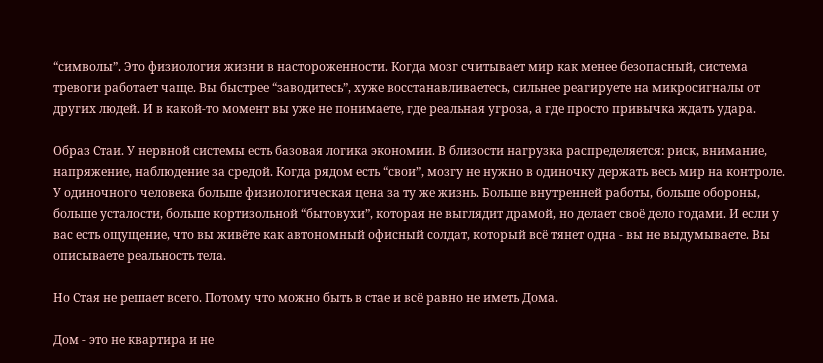“символы”. Это физиология жизни в настороженности. Когда мозг считывает мир как менее безопасный, система тревоги работает чаще. Вы быстрее “заводитесь”, хуже восстанавливаетесь, сильнее реагируете на микросигналы от других людей. И в какой-то момент вы уже не понимаете, где реальная угроза, а где просто привычка ждать удара.

Образ Стаи. У нервной системы есть базовая логика экономии. В близости нагрузка распределяется: риск, внимание, напряжение, наблюдение за средой. Когда рядом есть “свои”, мозгу не нужно в одиночку держать весь мир на контроле. У одиночного человека больше физиологическая цена за ту же жизнь. Больше внутренней работы, больше обороны, больше усталости, больше кортизольной “бытовухи”, которая не выглядит драмой, но делает своё дело годами. И если у вас есть ощущение, что вы живёте как автономный офисный солдат, который всё тянет одна - вы не выдумываете. Вы описываете реальность тела.

Но Стая не решает всего. Потому что можно быть в стае и всё равно не иметь Дома.

Дом - это не квартира и не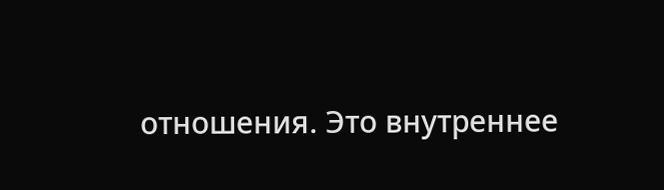отношения. Это внутреннее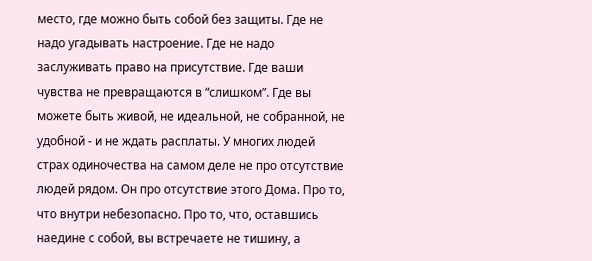место, где можно быть собой без защиты. Где не надо угадывать настроение. Где не надо заслуживать право на присутствие. Где ваши чувства не превращаются в “слишком”. Где вы можете быть живой, не идеальной, не собранной, не удобной - и не ждать расплаты. У многих людей страх одиночества на самом деле не про отсутствие людей рядом. Он про отсутствие этого Дома. Про то, что внутри небезопасно. Про то, что, оставшись наедине с собой, вы встречаете не тишину, а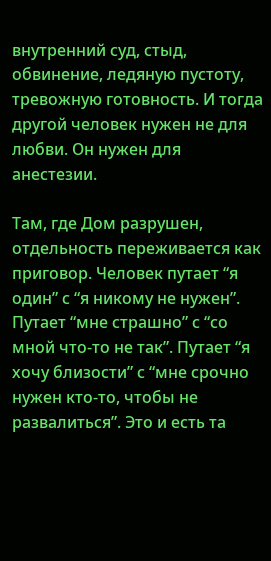внутренний суд, стыд, обвинение, ледяную пустоту, тревожную готовность. И тогда другой человек нужен не для любви. Он нужен для анестезии.

Там, где Дом разрушен, отдельность переживается как приговор. Человек путает “я один” с “я никому не нужен”. Путает “мне страшно” с “со мной что-то не так”. Путает “я хочу близости” с “мне срочно нужен кто-то, чтобы не развалиться”. Это и есть та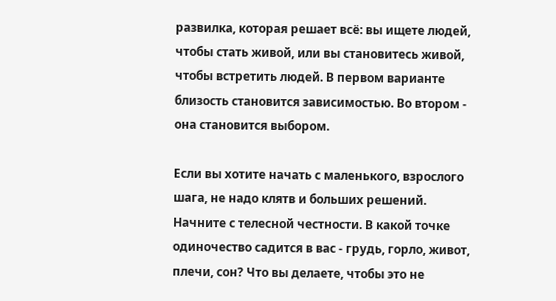развилка, которая решает всё: вы ищете людей, чтобы стать живой, или вы становитесь живой, чтобы встретить людей. В первом варианте близость становится зависимостью. Во втором - она становится выбором.

Если вы хотите начать с маленького, взрослого шага, не надо клятв и больших решений. Начните с телесной честности. В какой точке одиночество садится в вас - грудь, горло, живот, плечи, сон? Что вы делаете, чтобы это не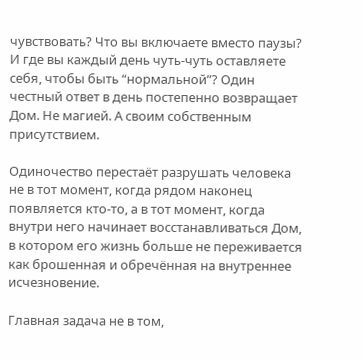чувствовать? Что вы включаете вместо паузы? И где вы каждый день чуть-чуть оставляете себя, чтобы быть “нормальной”? Один честный ответ в день постепенно возвращает Дом. Не магией. А своим собственным присутствием.

Одиночество перестаёт разрушать человека не в тот момент, когда рядом наконец появляется кто-то, а в тот момент, когда внутри него начинает восстанавливаться Дом, в котором его жизнь больше не переживается как брошенная и обречённая на внутреннее исчезновение.

Главная задача не в том,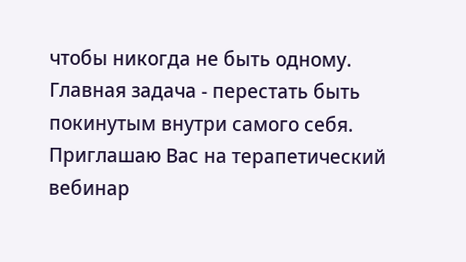чтобы никогда не быть одному. Главная задача - перестать быть покинутым внутри самого себя. Приглашаю Вас на терапетический вебинар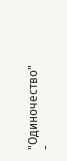"Одиночество" -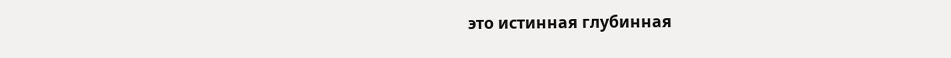это истинная глубинная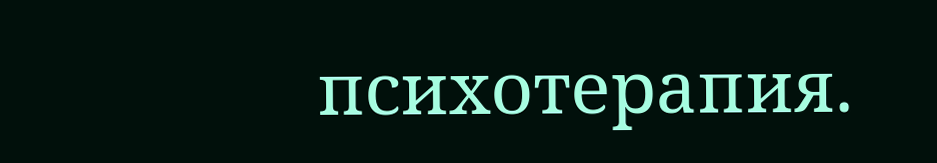психотерапия.